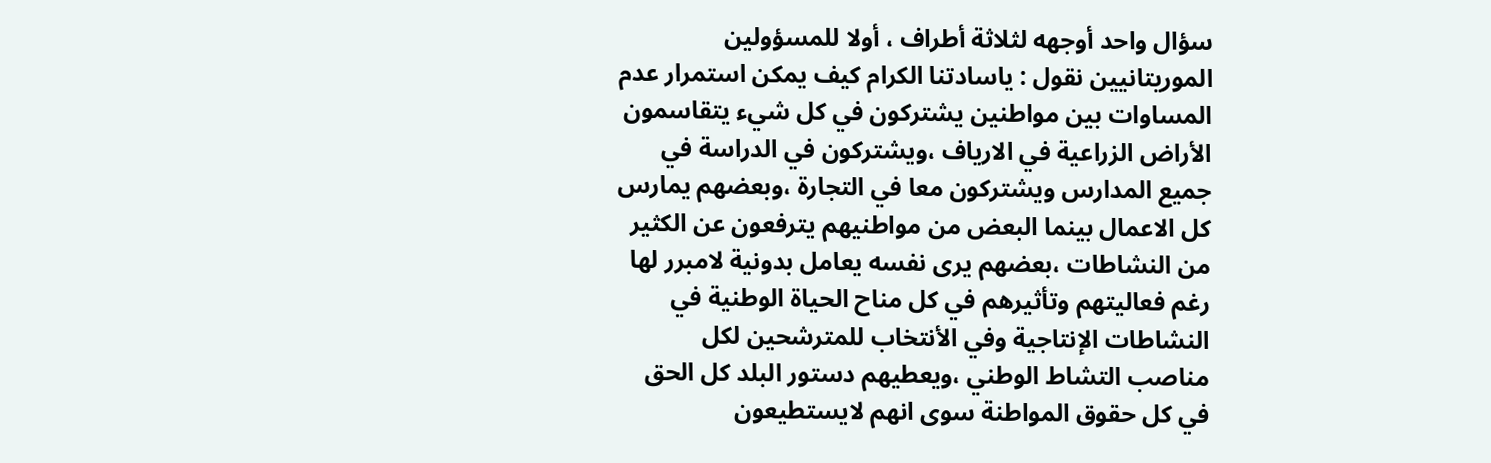سؤال واحد أوجهه لثلاثة أطراف ، أولا للمسؤولين الموريتانيين نقول : ياسادتنا الكرام كيف يمكن استمرار عدم المساوات بين مواطنين يشتركون في كل شيء يتقاسمون الأراض الزراعية في الارياف ،ويشتركون في الدراسة في جميع المدارس ويشتركون معا في التجارة ،وبعضهم يمارس كل الاعمال بينما البعض من مواطنيهم يترفعون عن الكثير من النشاطات ،بعضهم يرى نفسه يعامل بدونية لامبرر لها رغم فعاليتهم وتأثيرهم في كل مناح الحياة الوطنية في النشاطات الإنتاجية وفي الأنتخاب للمترشحين لكل مناصب التشاط الوطني ،ويعطيهم دستور البلد كل الحق في كل حقوق المواطنة سوى انهم لايستطيعون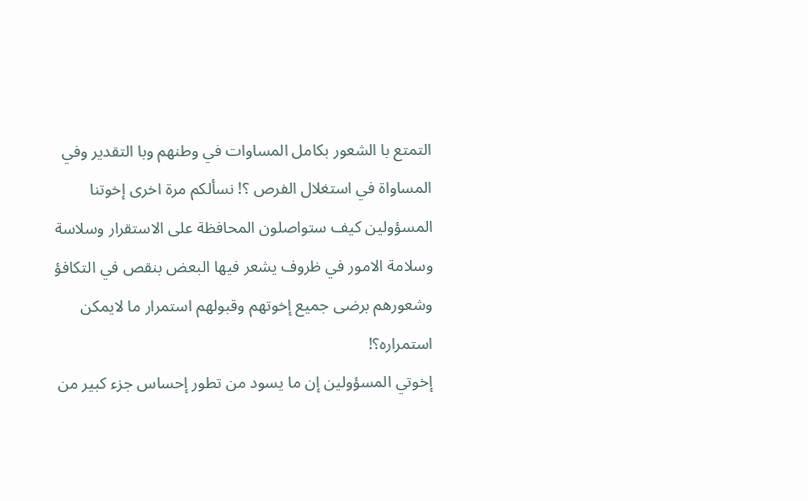التمتع با الشعور بكامل المساوات في وطنهم وبا التقدير وفي المساواة في استغلال الفرص ؟! نسألكم مرة اخرى إخوتنا المسؤولين كيف ستواصلون المحافظة على الاستقرار وسلاسة وسلامة الامور في ظروف يشعر فيها البعض بنقص في التكافؤ وشعورهم برضى جميع إخوتهم وقبولهم استمرار ما لايمكن استمراره؟!
إخوتي المسؤولين إن ما يسود من تطور إحساس جزء كبير من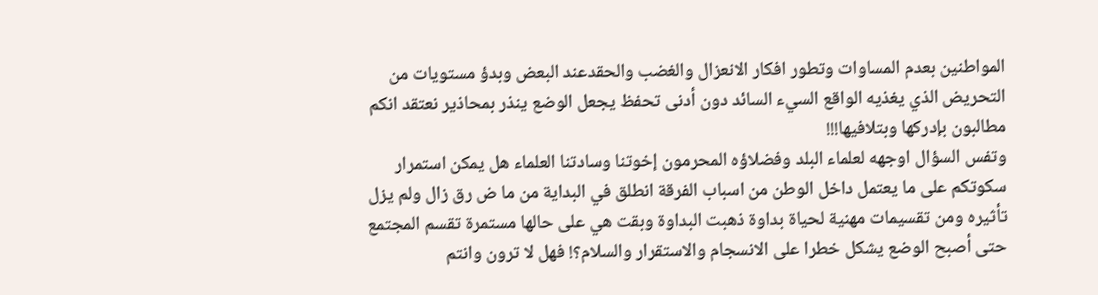المواطنين بعدم المساوات وتطور افكار الانعزال والغضب والحقدعند البعض وبدؤ مستويات من التحريض الذي يغذيه الواقع السيء السائد دون أدنى تحفظ يجعل الوضع ينذر بمحاذير نعتقد انكم مطالبون بإدركها وبتلافيها!!!
وتفس السؤال اوجهه لعلماء البلد وفضلاؤه المحرمون إخوتنا وسادتنا العلماء هل يمكن استمرار سكوتكم على ما يعتمل داخل الوطن من اسباب الفرقة انطلق في البداية من ما ض رق زال ولم يزل تأثيره ومن تقسيمات مهنية لحياة بداوة ذهبت البداوة وبقت هي على حالها مستمرة تقسم المجتمع حتى أصبح الوضع يشكل خطرا على الانسجام والاستقرار والسلام؟! فهل لا ترون وانتم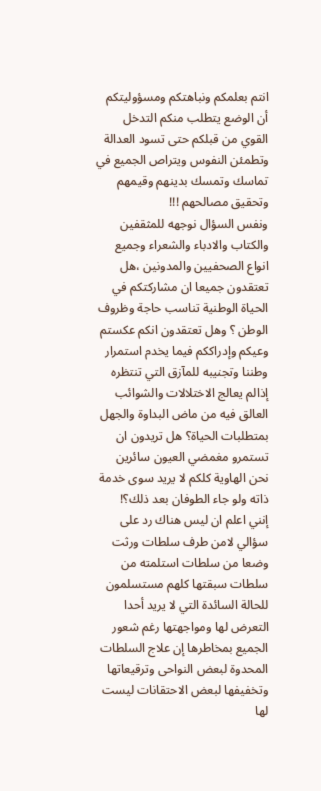انتم بعلمكم ونباهتكم ومسؤوليتكم أن الوضع يتطلب منكم التدخل القوي من قبلكم حتى تسود العدالة وتطمئن النفوس ويتراص الجميع في تماسك وتمسك بدينهم وقيمهم وتحقيق مصالحهم !!!
ونفس السؤال نوجهه للمثقفين والكتاب والادباء والشعراء وجميع انواع الصحفيين والمدونين ،هل تعتقدون جميعا ان مشاركتكم في الحياة الوطنية تناسب حاجة وظروف الوطن ؟ وهل تعتقدون انكم عكستم وعيكم وإدراككم فيما يخدم استمرار وطننا وتجنيبه للمآزق التي تنتظره إذالم يعالج الاختلالات والشوائب العالق فيه من ماض البداوة والجهل بمتطلبات الحياة؟ هل تريدون ان تستمرو مغمضي العيون سائرين نحن الهاوية كلكم لا يريد سوى خدمة ذاته ولو جاء الطوفان بعد ذلك؟!
إنني اعلم ان ليس هناك رد على سؤالي لامن طرف سلطات ورثت وضعا من سلطات استلمته من سلطات سبقتها كلهم مستسلمون للحالة السائدة التي لا يريد أحدا التعرض لها ومواجهتها رغم شعور الجميع بمخاطرها إن علاج السلطات المحدوة لبعض النواحى وترقيعاتها وتخفيفها لبعض الاحتقانات ليست لها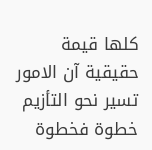كلها قيمة حقيقية آن الامور تسير نحو التأزيم خطوة فخطوة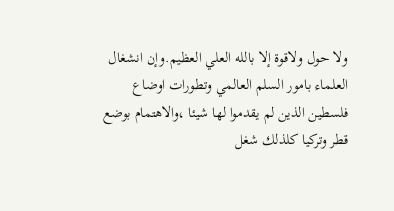ولا حول ولاقوة إلا بالله العلي العظيم.وإن انشغال العلماء بامور السلم العالمي وتطورات اوضاع فلسطين الذين لم يقدموا لها شيئا ،والاهتمام بوضع قطر وتركيا كلذلك شغل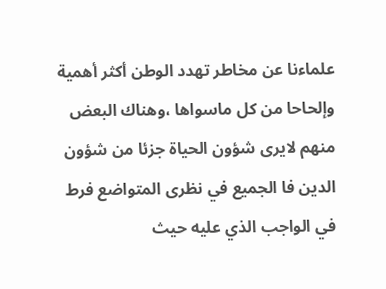علماءنا عن مخاطر تهدد الوطن أكثر أهمية وإلحاحا من كل ماسواها ،وهناك البعض منهم لايرى شؤون الحياة جزئا من شؤون الدين فا الجميع في نظرى المتواضع فرط في الواجب الذي عليه حيث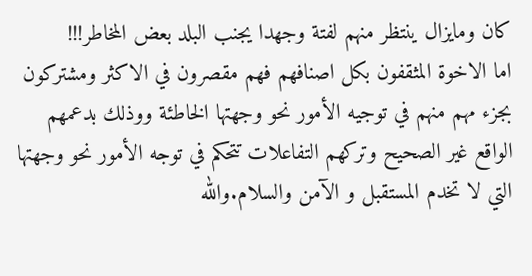كان ومايزال ينتظر منهم لفتة وجهدا يجنب البلد بعض المخاطر!!!
اما الاخوة المثقفون بكل اصنافهم فهم مقصرون في الاكثر ومشتركون بجزء مهم منهم في توجيه الأمور نحو وجهتها الخاطئة ووذلك بدعمهم الواقع غير الصحيح وتركهم التفاعلات تتحكم في توجه الأمور نحو وجهتها التي لا تخدم المستقبل و الآمن والسلام.والله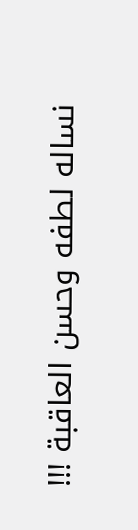نساله لطفه وحسن العاقبة !!!